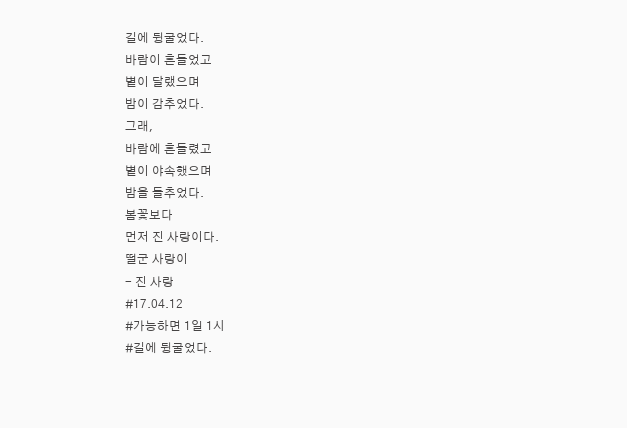길에 뒹굴었다.
바람이 흔들었고
볕이 달랬으며
밤이 감추었다.
그래,
바람에 흔들렸고
볕이 야속했으며
밤을 들추었다.
봄꽃보다
먼저 진 사랑이다.
떨군 사랑이
- 진 사랑
#17.04.12
#가능하면 1일 1시
#길에 뒹굴었다.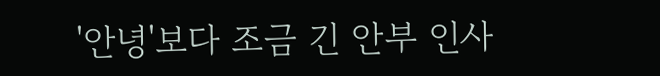'안녕'보다 조금 긴 안부 인사